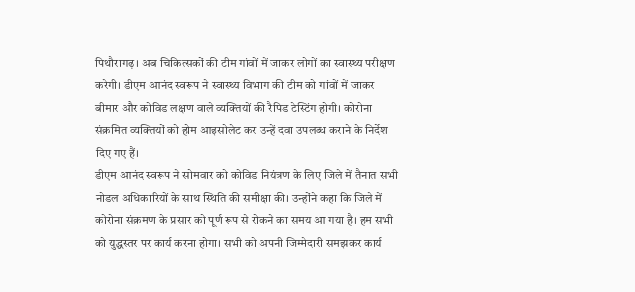पिथौरागढ़। अब चिकित्सकों की टीम गांवों में जाकर लोगों का स्वास्थ्य परीक्षण करेगी। डीएम आनंद स्वरूप ने स्वास्थ्य विभाग की टीम को गांवों में जाकर बीमार और कोविड लक्षण वाले व्यक्तियों की रैपिड टेस्टिंग होगी। कोरोना संक्रमित व्यक्तियों को होम आइसोलेट कर उन्हें दवा उपलब्ध कराने के निर्देश दिए गए हैं।
डीएम आनंद स्वरूप ने सोमवार को कोविड नियंत्रण के लिए जिले में तैनात सभी नोडल अधिकारियों के साथ स्थिति की समीक्षा की। उन्होंने कहा कि जिले में कोरोना संक्रमण के प्रसार को पूर्ण रूप से रोकने का समय आ गया है। हम सभी को युद्धस्तर पर कार्य करना होगा। सभी को अपनी जिम्मेदारी समझकर कार्य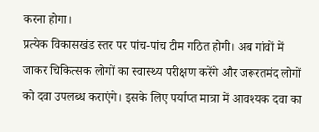करना होगा।
प्रत्येक विकासखंड स्तर पर पांच-पांच टीम गठित होगी। अब गांवों में जाकर चिकित्सक लोगों का स्वास्थ्य परीक्षण करेंगे और जरूरतमंद लोगों को दवा उपलब्ध कराएंगे। इसके लिए पर्याप्त मात्रा में आवश्यक दवा का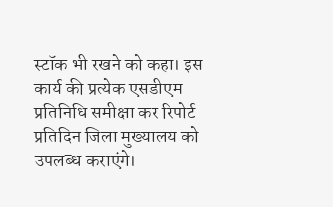स्टॉक भी रखने को कहा। इस कार्य की प्रत्येक एसडीएम प्रतिनिधि समीक्षा कर रिपोर्ट प्रतिदिन जिला मुख्यालय को उपलब्ध कराएंगे।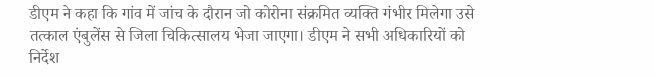डीएम ने कहा कि गांव में जांच के दौरान जो कोरोना संक्रमित व्यक्ति गंभीर मिलेगा उसे तत्काल एंबुलेंस से जिला चिकित्सालय भेजा जाएगा। डीएम ने सभी अधिकारियों को निर्देश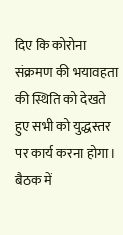दिए कि कोरोना संक्रमण की भयावहता की स्थिति को देखते हुए सभी को युद्धस्तर पर कार्य करना होगा। बैठक में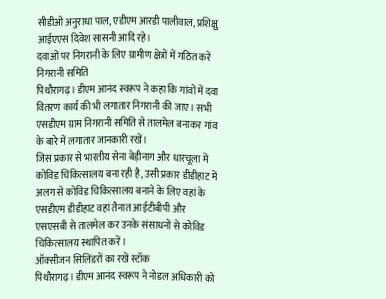सीडीओ अनुराधा पाल, एडीएम आरडी पालीवाल, प्रशिक्षु आईएएस दिवेश सासनी आदि रहे।
दवाओं पर निगरानी के लिए ग्रामीण क्षेत्रों में गठित करें निगरानी समिति
पिथौरागढ़। डीएम आनंद स्वरूप ने कहा कि गांवों में दवा वितरण कार्य की भी लगातार निगरानी की जाए। सभी एसडीएम ग्राम निगरानी समिति से तालमेल बनाकर गांव के बारे में लगातार जानकारी रखें।
जिस प्रकार से भारतीय सेना बेड़ीनाग और धारचूला में कोविड चिकित्सालय बना रही है, उसी प्रकार डीडीहाट में अलग से कोविड चिकित्सालय बनाने के लिए वहां के एसडीएम डीडीहाट वहां तैनात आईटीबीपी और एसएसबी से तालमेल कर उनके संसाधनों से कोविड चिकित्सालय स्थापित करें।
ऑक्सीजन सिलिंडरों का रखें स्टॉक
पिथौरागढ़। डीएम आनंद स्वरूप ने नोडल अधिकारी को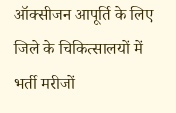ऑक्सीजन आपूर्ति के लिए जिले के चिकित्सालयों में भर्ती मरीजों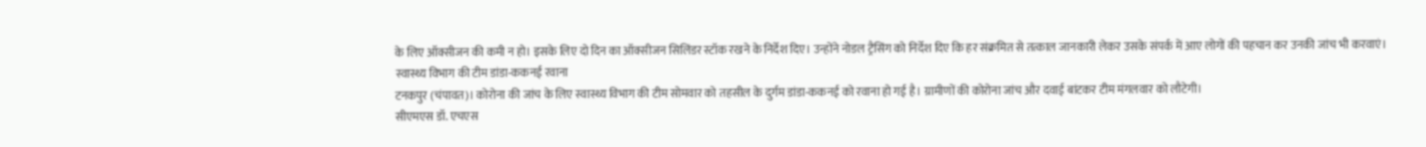के लिए ऑक्सीजन की कमी न हो। इसके लिए दो दिन का ऑक्सीजन सिलिंडर स्टॉक रखने के निर्देश दिए। उन्होंने नोडल ट्रैसिंग को निर्देश दिए कि हर संक्रमित से तत्काल जानकारी लेकर उसके संपर्क में आए लोगों की पहचान कर उनकी जांच भी करवाएं।
स्वास्थ्य विभाग की टीम डांडा-ककनई रवाना
टनकपुर (चंपावत)। कोरोना की जांच के लिए स्वास्थ्य विभाग की टीम सोमवार को तहसील के दुर्गम डांडा-ककनई को रवाना हो गई है। ग्रामीणों की कोरोना जांच और दवाई बांटकर टीम मंगलवार को लौटेगी।
सीएमएस डॉ. एचएस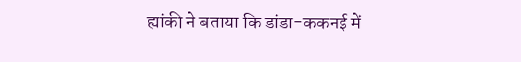ह्यांकी ने बताया कि डांडा-ककनई में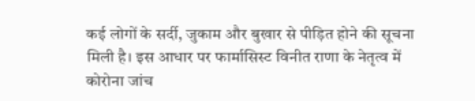कई लोगों के सर्दी, जुकाम और बुखार से पीड़ित होने की सूचना मिली है। इस आधार पर फार्मासिस्ट विनीत राणा के नेतृत्व में कोरोना जांच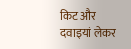किट और दवाइयां लेकर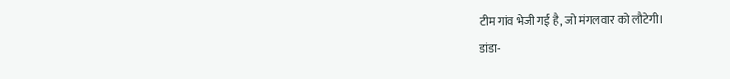टीम गांव भेजी गई है, जो मंगलवार को लौटेगी।
डांडा-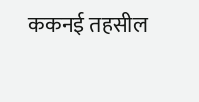ककनई तहसील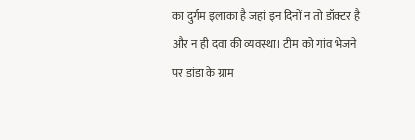का दुर्गम इलाका है जहां इन दिनों न तो डॉक्टर है और न ही दवा की व्यवस्था। टीम को गांव भेजने पर डांडा के ग्राम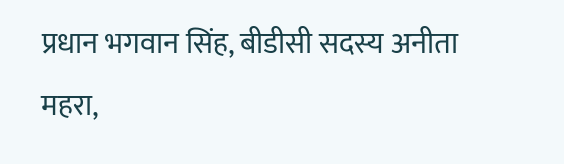प्रधान भगवान सिंह, बीडीसी सदस्य अनीता महरा,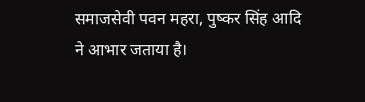समाजसेवी पवन महरा, पुष्कर सिंह आदि ने आभार जताया है।